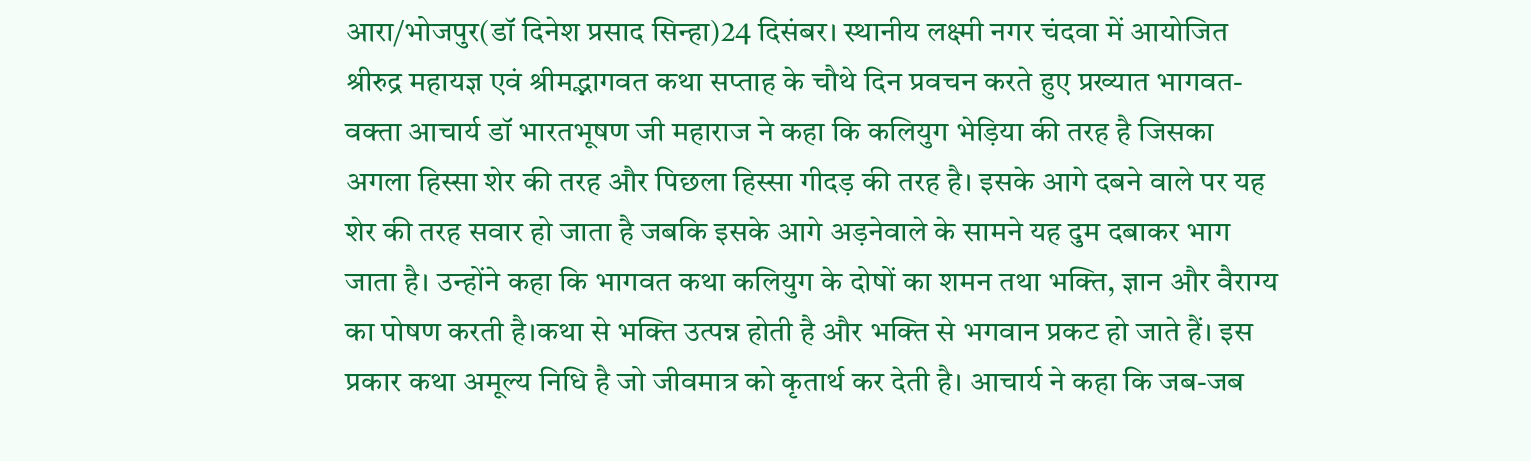आरा/भोजपुर(डॉ दिनेश प्रसाद सिन्हा)24 दिसंबर। स्थानीय लक्ष्मी नगर चंदवा में आयोजित श्रीरुद्र महायज्ञ एवं श्रीमद्भागवत कथा सप्ताह के चौथे दिन प्रवचन करते हुए प्रख्यात भागवत-वक्ता आचार्य डॉ भारतभूषण जी महाराज ने कहा कि कलियुग भेड़िया की तरह है जिसका अगला हिस्सा शेर की तरह और पिछला हिस्सा गीदड़ की तरह है। इसके आगे दबने वाले पर यह शेर की तरह सवार हो जाता है जबकि इसके आगे अड़नेवाले के सामने यह दुम दबाकर भाग जाता है। उन्होंने कहा कि भागवत कथा कलियुग के दोषों का शमन तथा भक्ति, ज्ञान और वैराग्य का पोषण करती है।कथा से भक्ति उत्पन्न होती है और भक्ति से भगवान प्रकट हो जाते हैं। इस प्रकार कथा अमूल्य निधि है जो जीवमात्र को कृतार्थ कर देती है। आचार्य ने कहा कि जब-जब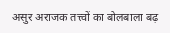असुर अराजक तत्त्वों का बोलबाला बढ़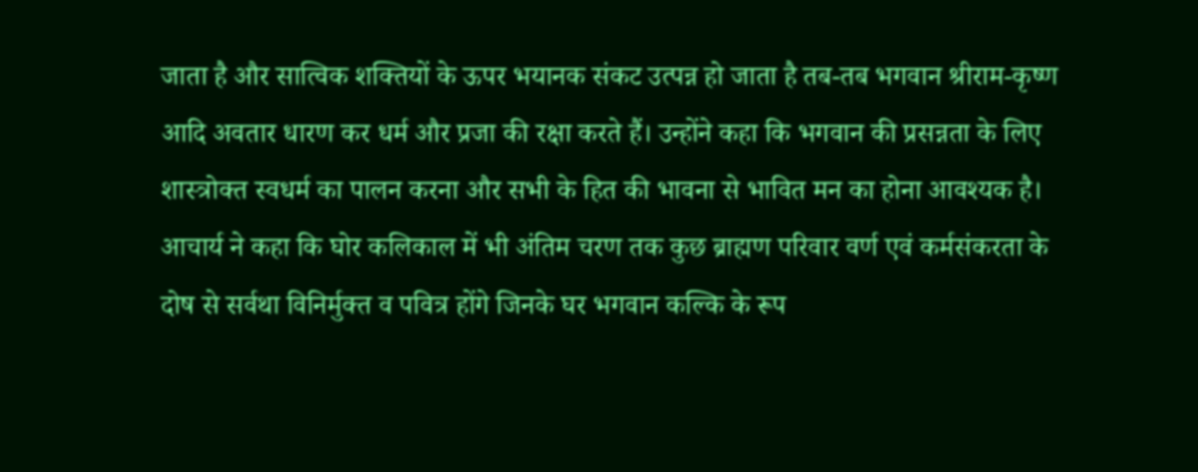जाता है और सात्विक शक्तियों के ऊपर भयानक संकट उत्पन्न हो जाता है तब-तब भगवान श्रीराम-कृष्ण आदि अवतार धारण कर धर्म और प्रजा की रक्षा करते हैं। उन्होंने कहा कि भगवान की प्रसन्नता के लिए शास्त्रोक्त स्वधर्म का पालन करना और सभी के हित की भावना से भावित मन का होना आवश्यक है। आचार्य ने कहा कि घोर कलिकाल में भी अंतिम चरण तक कुछ ब्राह्मण परिवार वर्ण एवं कर्मसंकरता के दोष से सर्वथा विनिर्मुक्त व पवित्र होंगे जिनके घर भगवान कल्कि के रूप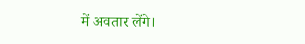में अवतार लेंगे।